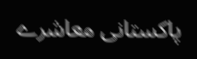پاکستانی معاشرے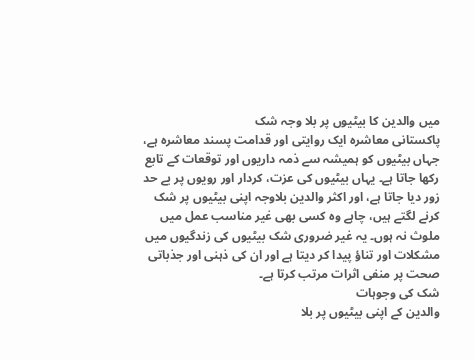میں والدین کا بیٹیوں پر بلا وجہ شک
پاکستانی معاشرہ ایک روایتی اور قدامت پسند معاشرہ ہے، جہاں بیٹیوں کو ہمیشہ سے ذمہ داریوں اور توقعات کے تابع رکھا جاتا ہے۔ یہاں بیٹیوں کی عزت، کردار اور رویوں پر بے حد زور دیا جاتا ہے، اور اکثر والدین بلاوجہ اپنی بیٹیوں پر شک کرنے لگتے ہیں، چاہے وہ کسی بھی غیر مناسب عمل میں ملوث نہ ہوں۔ یہ غیر ضروری شک بیٹیوں کی زندگیوں میں مشکلات اور تناؤ پیدا کر دیتا ہے اور ان کی ذہنی اور جذباتی صحت پر منفی اثرات مرتب کرتا ہے۔
شک کی وجوہات
والدین کے اپنی بیٹیوں پر بلا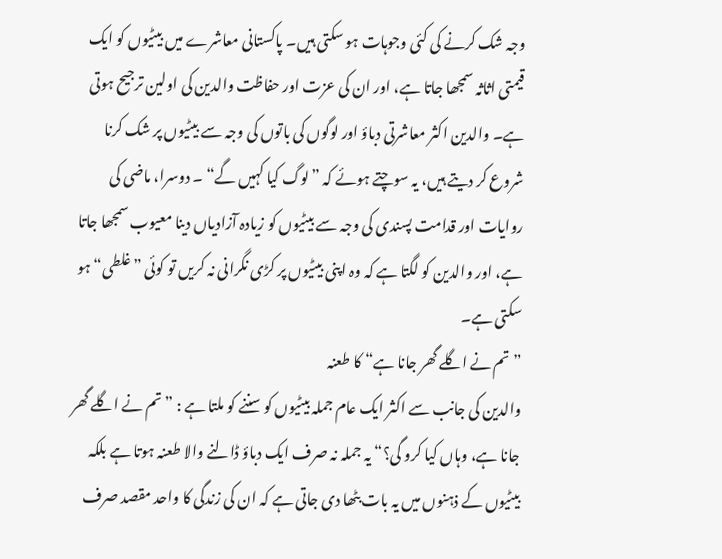وجہ شک کرنے کی کئی وجوہات ہو سکتی ہیں۔ پاکستانی معاشرے میں بیٹیوں کو ایک قیمتی اثاثہ سمجھا جاتا ہے، اور ان کی عزت اور حفاظت والدین کی اولین ترجیح ہوتی ہے۔ والدین اکثر معاشرتی دباؤ اور لوگوں کی باتوں کی وجہ سے بیٹیوں پر شک کرنا شروع کر دیتے ہیں، یہ سوچتے ہوئے کہ ”لوگ کیا کہیں گے“ ۔ دوسرا، ماضی کی روایات اور قدامت پسندی کی وجہ سے بیٹیوں کو زیادہ آزادیاں دینا معیوب سمجھا جاتا ہے، اور والدین کو لگتا ہے کہ وہ اپنی بیٹیوں پر کڑی نگرانی نہ کریں تو کوئی ”غلطی“ ہو سکتی ہے۔
”تم نے اگلے گھر جانا ہے“ کا طعنہ
والدین کی جانب سے اکثر ایک عام جملہ بیٹیوں کو سننے کو ملتا ہے : ”تم نے اگلے گھر جانا ہے، وہاں کیا کرو گی؟“ یہ جملہ نہ صرف ایک دباؤ ڈالنے والا طعنہ ہوتا ہے بلکہ بیٹیوں کے ذہنوں میں یہ بات بٹھا دی جاتی ہے کہ ان کی زندگی کا واحد مقصد صرف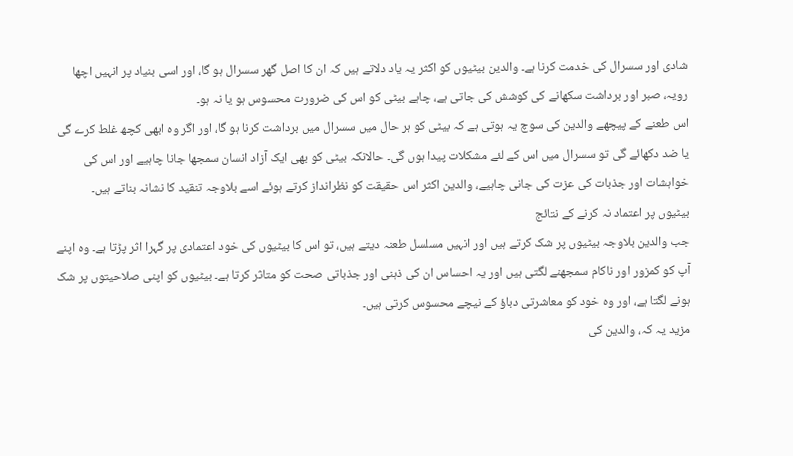شادی اور سسرال کی خدمت کرنا ہے۔ والدین بیٹیوں کو اکثر یہ یاد دلاتے ہیں کہ ان کا اصل گھر سسرال ہو گا، اور اسی بنیاد پر انہیں اچھا رویہ، صبر اور برداشت سکھانے کی کوشش کی جاتی ہے، چاہے بیٹی کو اس کی ضرورت محسوس ہو یا نہ ہو۔
اس طعنے کے پیچھے والدین کی سوچ یہ ہوتی ہے کہ بیٹی کو ہر حال میں سسرال میں برداشت کرنا ہو گا، اور اگر وہ ابھی کچھ غلط کرے گی یا ضد دکھائے گی تو سسرال میں اس کے لئے مشکلات پیدا ہوں گی۔ حالانکہ بیٹی کو بھی ایک آزاد انسان سمجھا جانا چاہیے اور اس کی خواہشات اور جذبات کی عزت کی جانی چاہیے، والدین اکثر اس حقیقت کو نظرانداز کرتے ہوئے اسے بلاوجہ تنقید کا نشانہ بناتے ہیں۔
بیٹیوں پر اعتماد نہ کرنے کے نتائج
جب والدین بلاوجہ بیٹیوں پر شک کرتے ہیں اور انہیں مسلسل طعنہ دیتے ہیں، تو اس کا بیٹیوں کی خود اعتمادی پر گہرا اثر پڑتا ہے۔ وہ اپنے آپ کو کمزور اور ناکام سمجھنے لگتی ہیں اور یہ احساس ان کی ذہنی اور جذباتی صحت کو متاثر کرتا ہے۔ بیٹیوں کو اپنی صلاحیتوں پر شک ہونے لگتا ہے، اور وہ خود کو معاشرتی دباؤ کے نیچے محسوس کرتی ہیں۔
مزید یہ کہ، والدین کی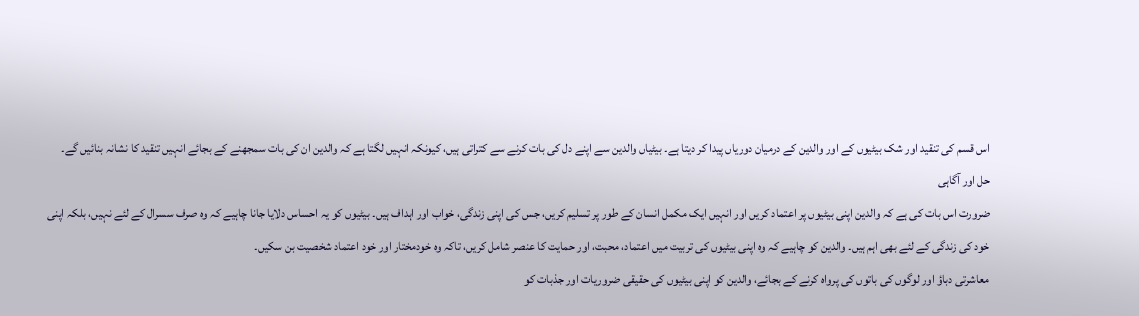اس قسم کی تنقید اور شک بیٹیوں کے اور والدین کے درمیان دوریاں پیدا کر دیتا ہے۔ بیٹیاں والدین سے اپنے دل کی بات کرنے سے کتراتی ہیں، کیونکہ انہیں لگتا ہے کہ والدین ان کی بات سمجھنے کے بجائے انہیں تنقید کا نشانہ بنائیں گے۔
حل اور آگاہی
ضرورت اس بات کی ہے کہ والدین اپنی بیٹیوں پر اعتماد کریں اور انہیں ایک مکمل انسان کے طور پر تسلیم کریں، جس کی اپنی زندگی، خواب اور اہداف ہیں۔ بیٹیوں کو یہ احساس دلایا جانا چاہیے کہ وہ صرف سسرال کے لئے نہیں، بلکہ اپنی خود کی زندگی کے لئے بھی اہم ہیں۔ والدین کو چاہیے کہ وہ اپنی بیٹیوں کی تربیت میں اعتماد، محبت، اور حمایت کا عنصر شامل کریں، تاکہ وہ خودمختار اور خود اعتماد شخصیت بن سکیں۔
معاشرتی دباؤ اور لوگوں کی باتوں کی پرواہ کرنے کے بجائے، والدین کو اپنی بیٹیوں کی حقیقی ضروریات اور جذبات کو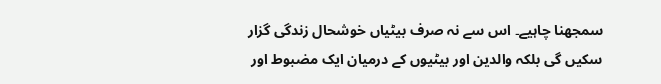سمجھنا چاہیے۔ اس سے نہ صرف بیٹیاں خوشحال زندگی گزار سکیں گی بلکہ والدین اور بیٹیوں کے درمیان ایک مضبوط اور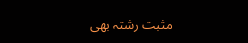مثبت رشتہ بھی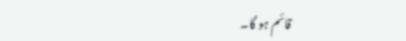قائم ہو گا۔